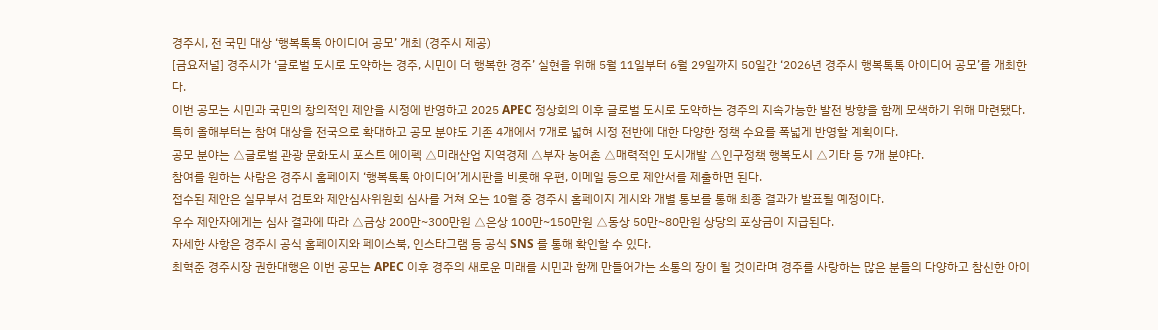경주시, 전 국민 대상 ‘행복톡톡 아이디어 공모’ 개최 (경주시 제공)
[금요저널] 경주시가 ‘글로벌 도시로 도약하는 경주, 시민이 더 행복한 경주’ 실현을 위해 5월 11일부터 6월 29일까지 50일간 ‘2026년 경주시 행복톡톡 아이디어 공모’를 개최한다.
이번 공모는 시민과 국민의 창의적인 제안을 시정에 반영하고 2025 APEC 정상회의 이후 글로벌 도시로 도약하는 경주의 지속가능한 발전 방향을 함께 모색하기 위해 마련됐다.
특히 올해부터는 참여 대상을 전국으로 확대하고 공모 분야도 기존 4개에서 7개로 넓혀 시정 전반에 대한 다양한 정책 수요를 폭넓게 반영할 계획이다.
공모 분야는 △글로벌 관광 문화도시 포스트 에이펙 △미래산업 지역경제 △부자 농어촌 △매력적인 도시개발 △인구정책 행복도시 △기타 등 7개 분야다.
참여를 원하는 사람은 경주시 홈페이지 ‘행복톡톡 아이디어’게시판을 비롯해 우편, 이메일 등으로 제안서를 제출하면 된다.
접수된 제안은 실무부서 검토와 제안심사위원회 심사를 거쳐 오는 10월 중 경주시 홈페이지 게시와 개별 통보를 통해 최종 결과가 발표될 예정이다.
우수 제안자에게는 심사 결과에 따라 △금상 200만~300만원 △은상 100만~150만원 △동상 50만~80만원 상당의 포상금이 지급된다.
자세한 사항은 경주시 공식 홈페이지와 페이스북, 인스타그램 등 공식 SNS 를 통해 확인할 수 있다.
최혁준 경주시장 권한대행은 이번 공모는 APEC 이후 경주의 새로운 미래를 시민과 함께 만들어가는 소통의 장이 될 것이라며 경주를 사랑하는 많은 분들의 다양하고 참신한 아이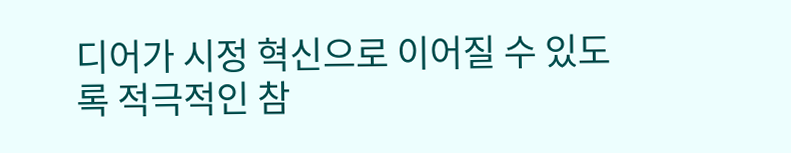디어가 시정 혁신으로 이어질 수 있도록 적극적인 참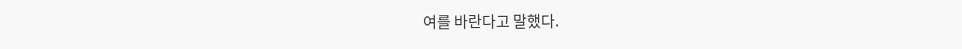여를 바란다고 말했다.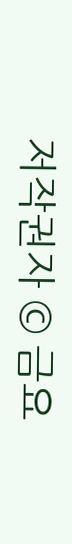저작권자 © 금요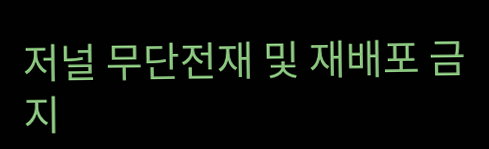저널 무단전재 및 재배포 금지